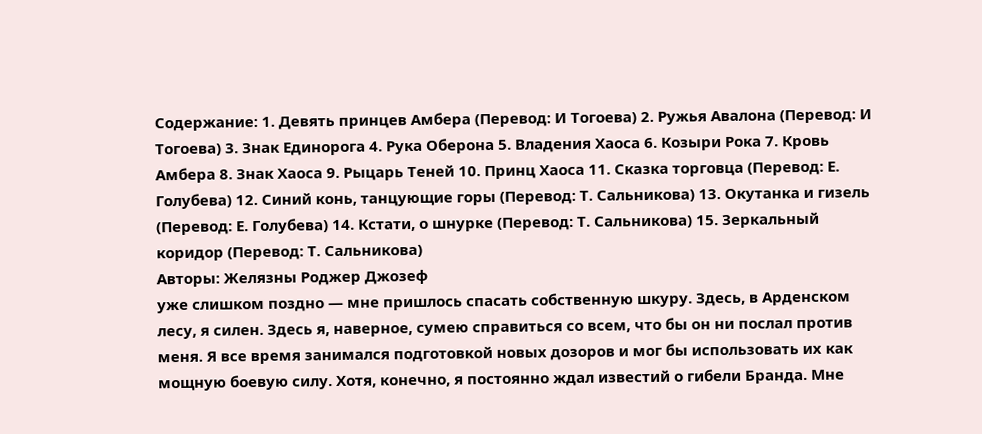Содержание: 1. Девять принцев Амбера (Перевод: И Тогоева) 2. Ружья Авалона (Перевод: И Тогоева) 3. Знак Единорога 4. Рука Оберона 5. Владения Хаоса 6. Козыри Рока 7. Кровь Амбера 8. Знак Хаоса 9. Рыцарь Теней 10. Принц Хаоса 11. Сказка торговца (Перевод: Е. Голубева) 12. Синий конь, танцующие горы (Перевод: Т. Сальникова) 13. Окутанка и гизель (Перевод: Е. Голубева) 14. Кстати, о шнурке (Перевод: Т. Сальникова) 15. Зеркальный коридор (Перевод: Т. Сальникова)
Авторы: Желязны Роджер Джозеф
уже слишком поздно — мне пришлось спасать собственную шкуру. Здесь, в Арденском лесу, я силен. Здесь я, наверное, сумею справиться со всем, что бы он ни послал против меня. Я все время занимался подготовкой новых дозоров и мог бы использовать их как мощную боевую силу. Хотя, конечно, я постоянно ждал известий о гибели Бранда. Мне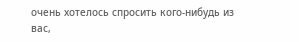очень хотелось спросить кого-нибудь из вас,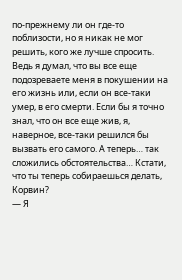по-прежнему ли он где-то поблизости, но я никак не мог решить, кого же лучше спросить. Ведь я думал, что вы все еще подозреваете меня в покушении на его жизнь или, если он все-таки умер, в его смерти. Если бы я точно знал, что он все еще жив, я, наверное, все-таки решился бы вызвать его самого. А теперь… так сложились обстоятельства… Кстати, что ты теперь собираешься делать, Корвин?
— Я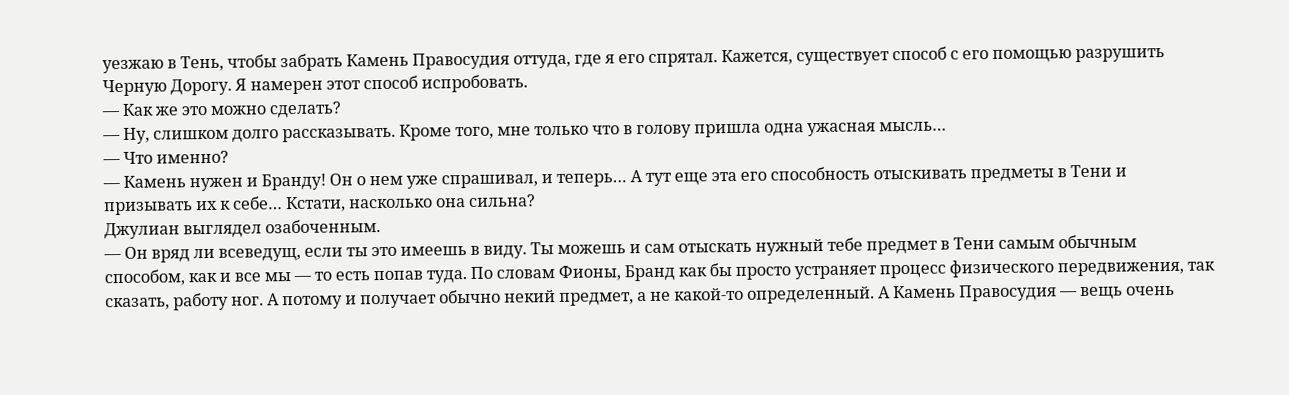уезжаю в Тень, чтобы забрать Камень Правосудия оттуда, где я его спрятал. Кажется, существует способ с его помощью разрушить Черную Дорогу. Я намерен этот способ испробовать.
— Как же это можно сделать?
— Ну, слишком долго рассказывать. Кроме того, мне только что в голову пришла одна ужасная мысль…
— Что именно?
— Камень нужен и Бранду! Он о нем уже спрашивал, и теперь… А тут еще эта его способность отыскивать предметы в Тени и призывать их к себе… Кстати, насколько она сильна?
Джулиан выглядел озабоченным.
— Он вряд ли всеведущ, если ты это имеешь в виду. Ты можешь и сам отыскать нужный тебе предмет в Тени самым обычным способом, как и все мы — то есть попав туда. По словам Фионы, Бранд как бы просто устраняет процесс физического передвижения, так сказать, работу ног. А потому и получает обычно некий предмет, а не какой-то определенный. А Камень Правосудия — вещь очень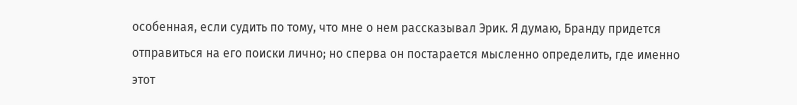особенная, если судить по тому, что мне о нем рассказывал Эрик. Я думаю, Бранду придется отправиться на его поиски лично; но сперва он постарается мысленно определить, где именно этот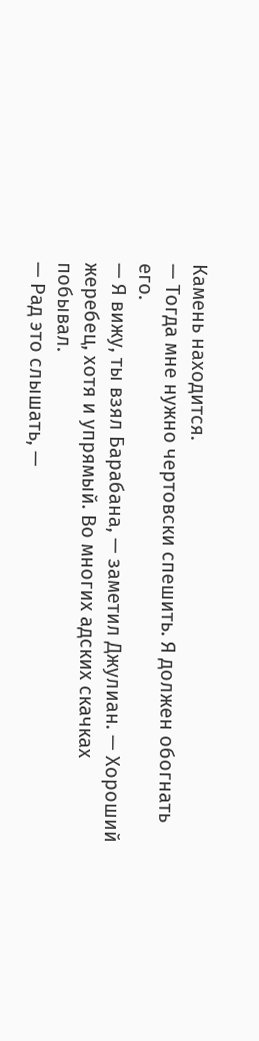Камень находится.
— Тогда мне нужно чертовски спешить. Я должен обогнать его.
— Я вижу, ты взял Барабана, — заметил Джулиан. — Хороший жеребец, хотя и упрямый. Во многих адских скачках побывал.
— Рад это слышать, —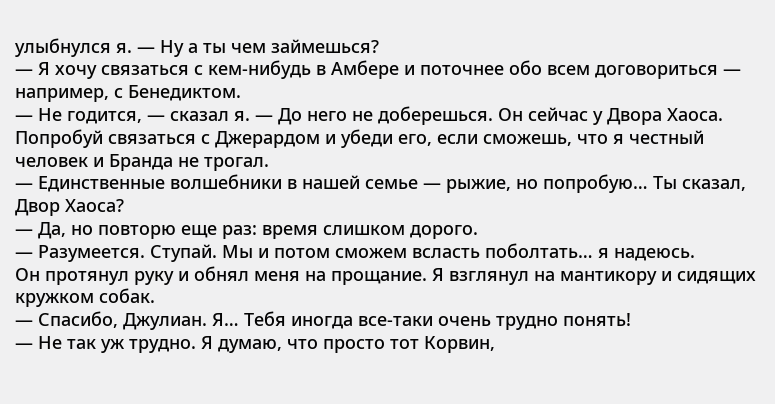улыбнулся я. — Ну а ты чем займешься?
— Я хочу связаться с кем-нибудь в Амбере и поточнее обо всем договориться — например, с Бенедиктом.
— Не годится, — сказал я. — До него не доберешься. Он сейчас у Двора Хаоса. Попробуй связаться с Джерардом и убеди его, если сможешь, что я честный человек и Бранда не трогал.
— Единственные волшебники в нашей семье — рыжие, но попробую… Ты сказал, Двор Хаоса?
— Да, но повторю еще раз: время слишком дорого.
— Разумеется. Ступай. Мы и потом сможем всласть поболтать… я надеюсь.
Он протянул руку и обнял меня на прощание. Я взглянул на мантикору и сидящих кружком собак.
— Спасибо, Джулиан. Я… Тебя иногда все-таки очень трудно понять!
— Не так уж трудно. Я думаю, что просто тот Корвин,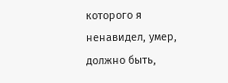которого я ненавидел, умер, должно быть,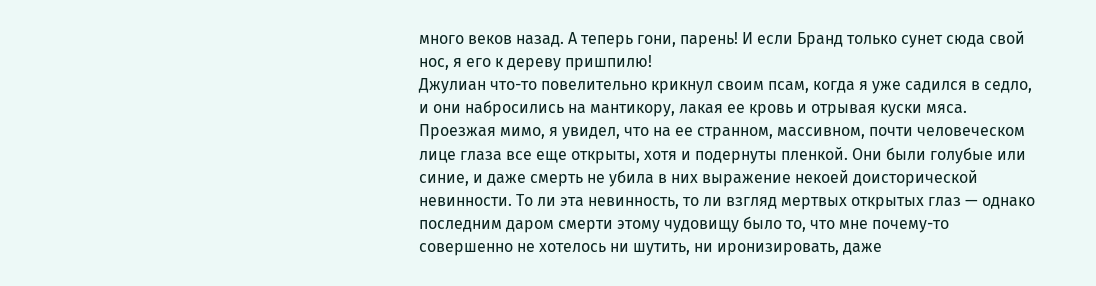много веков назад. А теперь гони, парень! И если Бранд только сунет сюда свой нос, я его к дереву пришпилю!
Джулиан что-то повелительно крикнул своим псам, когда я уже садился в седло, и они набросились на мантикору, лакая ее кровь и отрывая куски мяса. Проезжая мимо, я увидел, что на ее странном, массивном, почти человеческом лице глаза все еще открыты, хотя и подернуты пленкой. Они были голубые или синие, и даже смерть не убила в них выражение некоей доисторической невинности. То ли эта невинность, то ли взгляд мертвых открытых глаз — однако последним даром смерти этому чудовищу было то, что мне почему-то совершенно не хотелось ни шутить, ни иронизировать, даже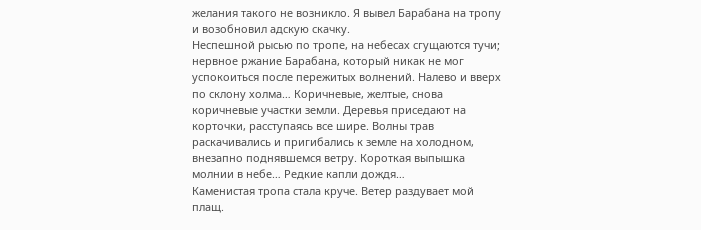желания такого не возникло. Я вывел Барабана на тропу и возобновил адскую скачку.
Неспешной рысью по тропе, на небесах сгущаются тучи; нервное ржание Барабана, который никак не мог успокоиться после пережитых волнений. Налево и вверх по склону холма… Коричневые, желтые, снова коричневые участки земли. Деревья приседают на корточки, расступаясь все шире. Волны трав раскачивались и пригибались к земле на холодном, внезапно поднявшемся ветру. Короткая выпышка молнии в небе… Редкие капли дождя…
Каменистая тропа стала круче. Ветер раздувает мой плащ.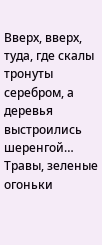Вверх, вверх, туда, где скалы тронуты серебром, а деревья выстроились шеренгой…
Травы, зеленые огоньки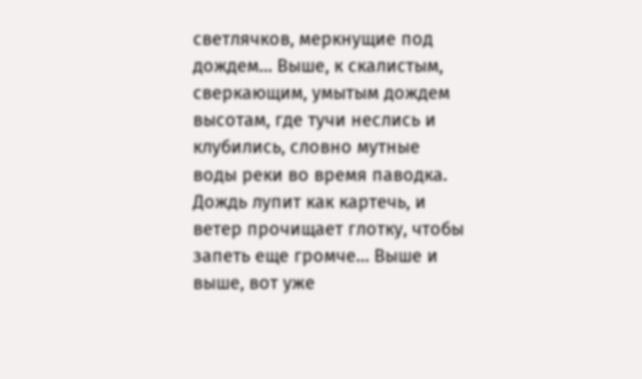светлячков, меркнущие под дождем… Выше, к скалистым, сверкающим, умытым дождем высотам, где тучи неслись и клубились, словно мутные воды реки во время паводка. Дождь лупит как картечь, и ветер прочищает глотку, чтобы запеть еще громче… Выше и выше, вот уже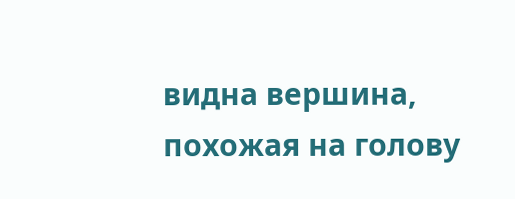видна вершина, похожая на голову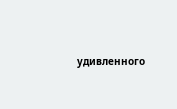удивленного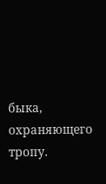быка, охраняющего тропу.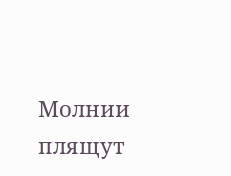Молнии плящут